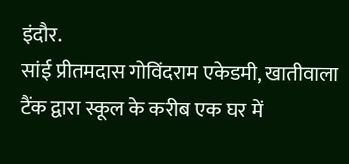इंदौर.
सांई प्रीतमदास गोविंदराम एकेडमी, खातीवाला टैंक द्वारा स्कूल के करीब एक घर में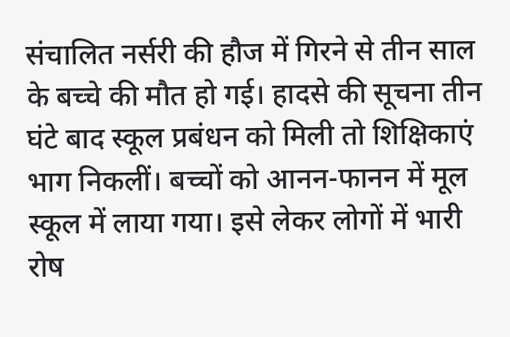संचालित नर्सरी की हौज में गिरने से तीन साल के बच्चे की मौत हो गई। हादसे की सूचना तीन घंटे बाद स्कूल प्रबंधन को मिली तो शिक्षिकाएं भाग निकलीं। बच्चों को आनन-फानन में मूल स्कूल में लाया गया। इसे लेकर लोगों में भारी रोष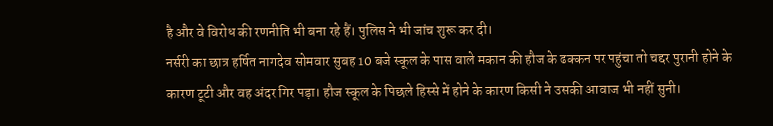है और वे विरोध की रणनीति भी बना रहे हैं। पुलिस ने भी जांच शुरू कर दी।
नर्सरी का छात्र हर्षित नागदेव सोमवार सुबह 10 बजे स्कूल के पास वाले मकान की हौज के ढक्कन पर पहुंचा तो चद्दर पुरानी होने के कारण टूटी और वह अंदर गिर पड़ा। हौज स्कूल के पिछले हिस्से में होने के कारण किसी ने उसकी आवाज भी नहीं सुनी।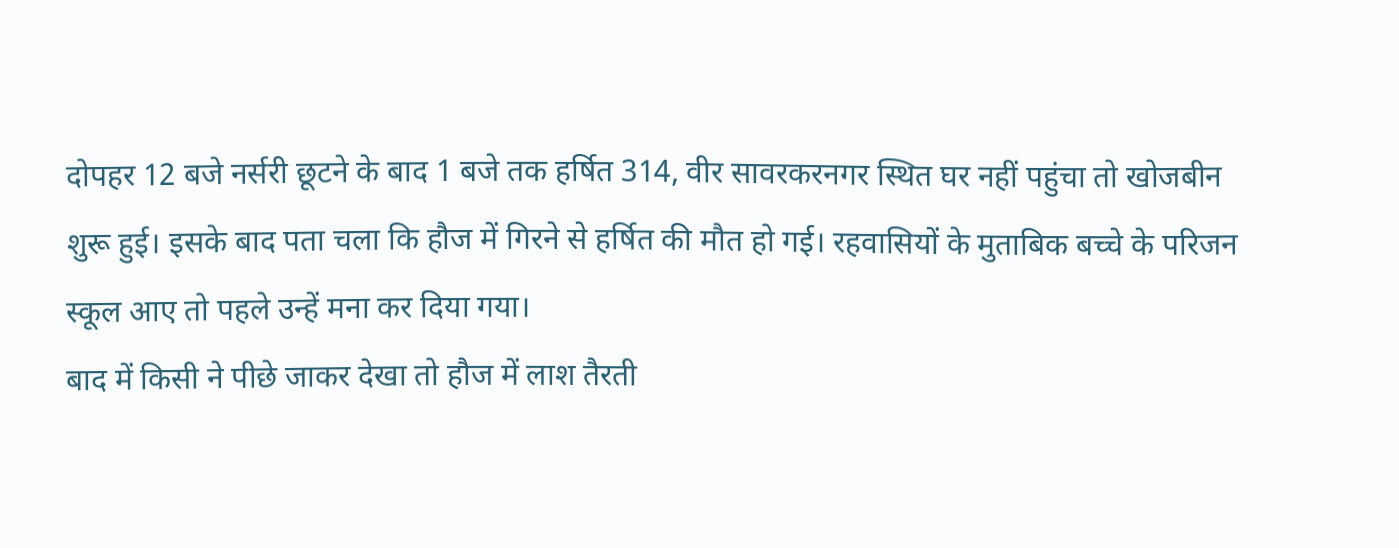दोपहर 12 बजे नर्सरी छूटने के बाद 1 बजे तक हर्षित 314, वीर सावरकरनगर स्थित घर नहीं पहुंचा तो खोजबीन शुरू हुई। इसके बाद पता चला कि हौज में गिरने से हर्षित की मौत हो गई। रहवासियों के मुताबिक बच्चे के परिजन स्कूल आए तो पहले उन्हें मना कर दिया गया।
बाद में किसी ने पीछे जाकर देखा तो हौज में लाश तैरती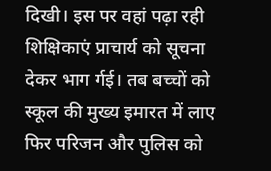दिखी। इस पर वहां पढ़ा रही शिक्षिकाएं प्राचार्य को सूचना देकर भाग र्गई। तब बच्चों को स्कूल की मुख्य इमारत में लाए फिर परिजन और पुलिस को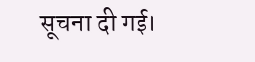सूचना दी गई।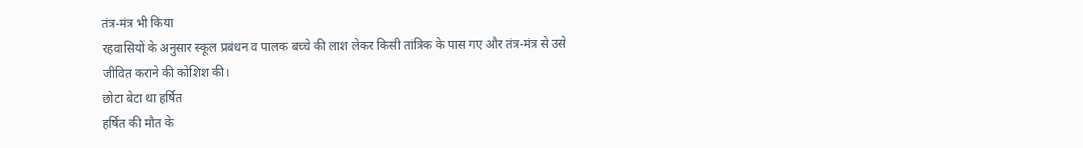तंत्र-मंत्र भी किया
रहवासियों के अनुसार स्कूल प्रबंधन व पालक बच्चे की लाश लेकर किसी तांत्रिक के पास गए और तंत्र-मंत्र से उसे जीवित कराने की कोशिश की।
छोटा बेटा था हर्षित
हर्षित की मौत के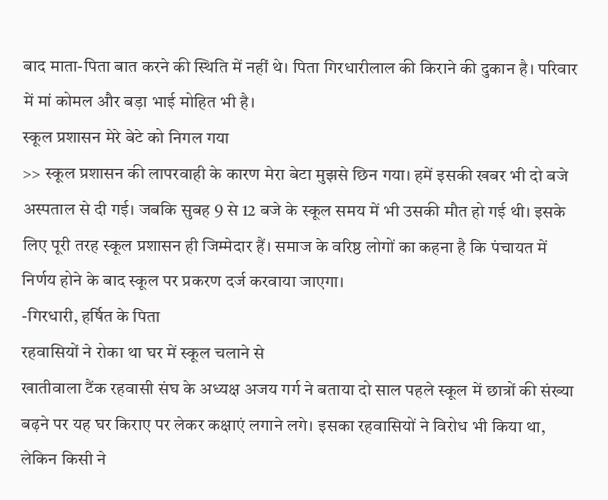बाद माता-पिता बात करने की स्थिति में नहीं थे। पिता गिरधारीलाल की किराने की दुकान है। परिवार में मां कोमल और बड़ा भाई मोहित भी है।
स्कूल प्रशासन मेरे बेटे को निगल गया
>> स्कूल प्रशासन की लापरवाही के कारण मेरा बेटा मुझसे छिन गया। हमें इसकी खबर भी दो बजे अस्पताल से दी गई। जबकि सुबह 9 से 12 बजे के स्कूल समय में भी उसकी मौत हो गई थी। इसके लिए पूरी तरह स्कूल प्रशासन ही जिम्मेदार हैं। समाज के वरिष्ठ लोगों का कहना है कि पंचायत में निर्णय होने के बाद स्कूल पर प्रकरण दर्ज करवाया जाएगा।
-गिरधारी, हर्षित के पिता
रहवासियों ने रोका था घर में स्कूल चलाने से
खातीवाला टैंक रहवासी संघ के अध्यक्ष अजय गर्ग ने बताया दो साल पहले स्कूल में छात्रों की संख्या बढ़ने पर यह घर किराए पर लेकर कक्षाएं लगाने लगे। इसका रहवासियों ने विरोध भी किया था, लेकिन किसी ने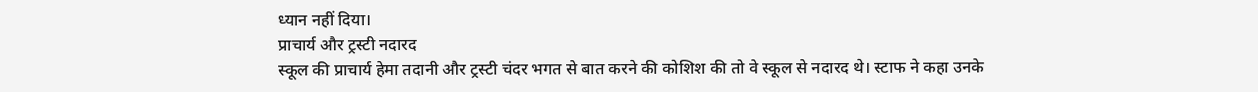ध्यान नहीं दिया।
प्राचार्य और ट्रस्टी नदारद
स्कूल की प्राचार्य हेमा तदानी और ट्रस्टी चंदर भगत से बात करने की कोशिश की तो वे स्कूल से नदारद थे। स्टाफ ने कहा उनके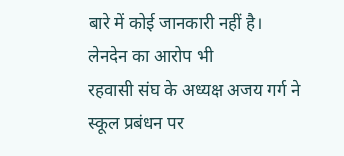बारे में कोई जानकारी नहीं है।
लेनदेन का आरोप भी
रहवासी संघ के अध्यक्ष अजय गर्ग ने स्कूल प्रबंधन पर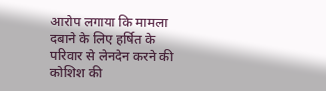आरोप लगाया कि मामला दबाने के लिए हर्षित के परिवार से लेनदेन करने की कोशिश की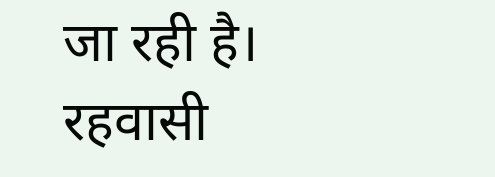जा रही है। रहवासी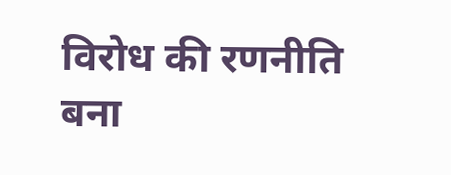विरोध की रणनीति बना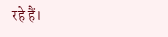रहे हैं।